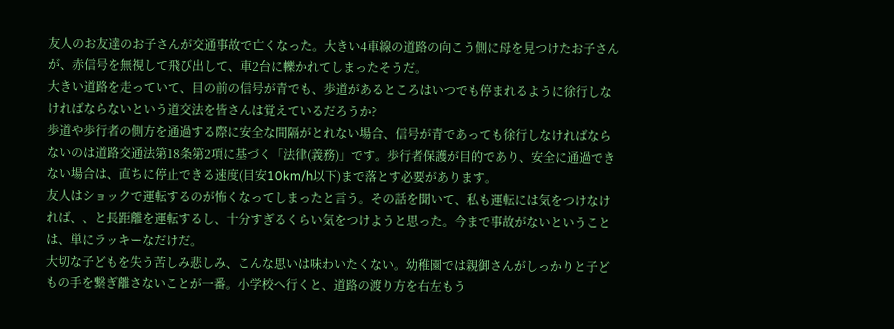友人のお友達のお子さんが交通事故で亡くなった。大きい4車線の道路の向こう側に母を見つけたお子さんが、赤信号を無視して飛び出して、車2台に轢かれてしまったそうだ。
大きい道路を走っていて、目の前の信号が青でも、歩道があるところはいつでも停まれるように徐行しなければならないという道交法を皆さんは覚えているだろうか?
歩道や歩行者の側方を通過する際に安全な間隔がとれない場合、信号が青であっても徐行しなければならないのは道路交通法第18条第2項に基づく「法律(義務)」です。歩行者保護が目的であり、安全に通過できない場合は、直ちに停止できる速度(目安10km/h以下)まで落とす必要があります。
友人はショックで運転するのが怖くなってしまったと言う。その話を聞いて、私も運転には気をつけなければ、、と長距離を運転するし、十分すぎるくらい気をつけようと思った。今まで事故がないということは、単にラッキーなだけだ。
大切な子どもを失う苦しみ悲しみ、こんな思いは味わいたくない。幼稚園では親御さんがしっかりと子どもの手を繋ぎ離さないことが一番。小学校へ行くと、道路の渡り方を右左もう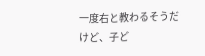一度右と教わるそうだけど、子ど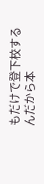もだけで登下校するんだから本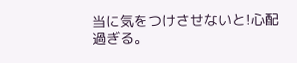当に気をつけさせないと!心配過ぎる。